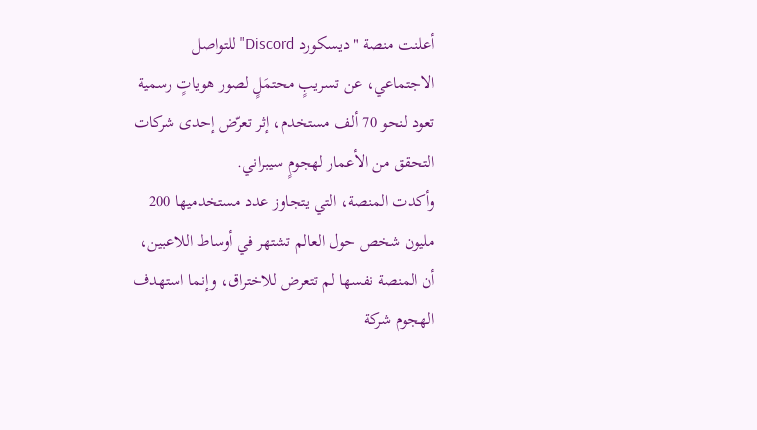أعلنت منصة "ديسكورد Discord" للتواصل الاجتماعي، عن تسريبٍ محتمَلٍ لصور هوياتٍ رسمية تعود لنحو 70 ألف مستخدم، إثر تعرّض إحدى شركات التحقق من الأعمار لهجومٍ سيبراني.
وأكدت المنصة، التي يتجاوز عدد مستخدميها 200 مليون شخص حول العالم تشتهر في أوساط اللاعبين، أن المنصة نفسها لم تتعرض للاختراق، وإنما استهدف الهجوم شركة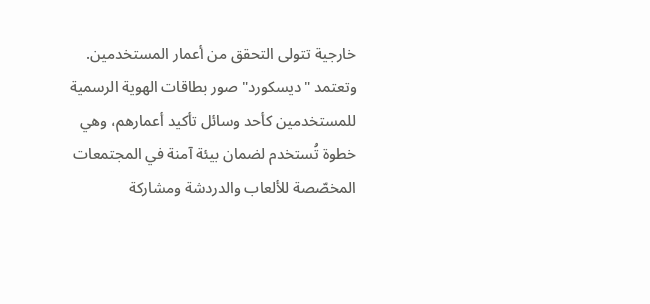خارجية تتولى التحقق من أعمار المستخدمين.
وتعتمد "ديسكورد" صور بطاقات الهوية الرسمية للمستخدمين كأحد وسائل تأكيد أعمارهم، وهي خطوة تُستخدم لضمان بيئة آمنة في المجتمعات المخصّصة للألعاب والدردشة ومشاركة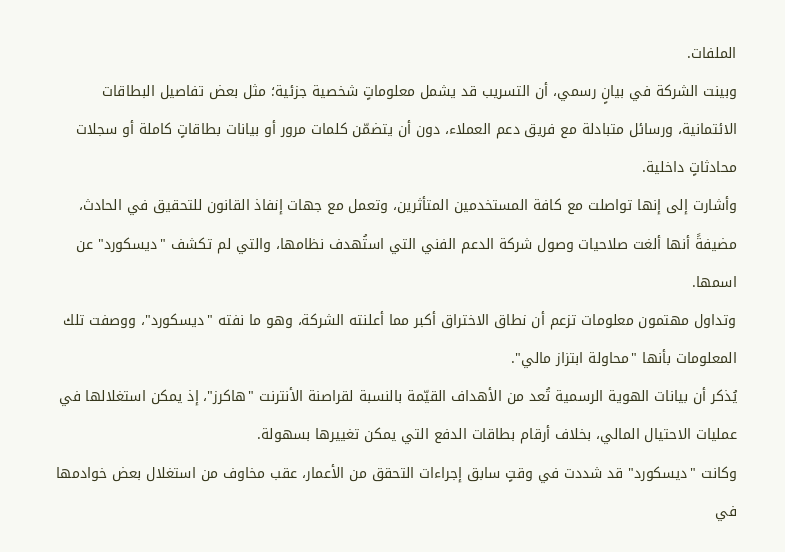الملفات.
وبينت الشركة في بيانٍ رسمي، أن التسريب قد يشمل معلوماتٍ شخصية جزئية؛ مثل بعض تفاصيل البطاقات الائتمانية، ورسائل متبادلة مع فريق دعم العملاء، دون أن يتضمّن كلمات مرور أو بيانات بطاقاتٍ كاملة أو سجلات محادثاتٍ داخلية.
وأشارت إلى إنها تواصلت مع كافة المستخدمين المتأثرين، وتعمل مع جهات إنفاذ القانون للتحقيق في الحادث، مضيفةً أنها ألغت صلاحيات وصول شركة الدعم الفني التي استُهدف نظامها، والتي لم تكشف "ديسكورد" عن اسمها.
وتداول مهتمون معلومات تزعم أن نطاق الاختراق أكبر مما أعلنته الشركة، وهو ما نفته "ديسكورد"، ووصفت تلك المعلومات بأنها "محاولة ابتزاز مالي".
يُذكر أن بيانات الهوية الرسمية تُعد من الأهداف القيّمة بالنسبة لقراصنة الأنترنت "هاكرز"، إذ يمكن استغلالها في عمليات الاحتيال المالي، بخلاف أرقام بطاقات الدفع التي يمكن تغييرها بسهولة.
وكانت "ديسكورد" قد شددت في وقتٍ سابق إجراءات التحقق من الأعمار، عقب مخاوف من استغلال بعض خوادمها في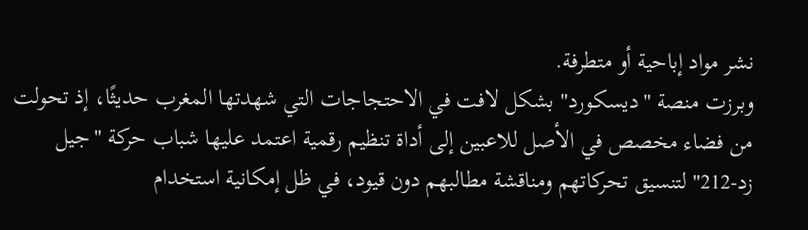نشر مواد إباحية أو متطرفة.
وبرزت منصة "ديسكورد" بشكل لافت في الاحتجاجات التي شهدتها المغرب حديثًا، إذ تحولت من فضاء مخصص في الأصل للاعبين إلى أداة تنظيم رقمية اعتمد عليها شباب حركة "جيل زد-212" لتنسيق تحركاتهم ومناقشة مطالبهم دون قيود، في ظل إمكانية استخدام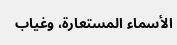الأسماء المستعارة، وغياب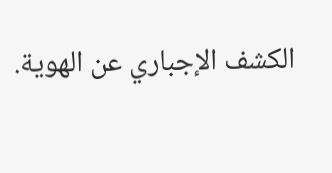الكشف الإجباري عن الهوية.